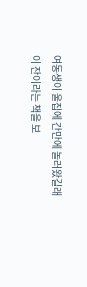여동생이 울집에 간만에 놀러왔길래
이 잔이라는 책을 보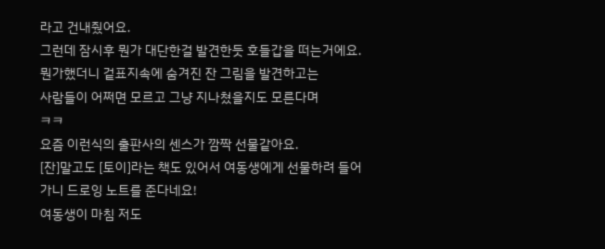라고 건내줬어요.
그런데 잠시후 뭔가 대단한걸 발견한듯 호들갑을 떠는거에요.
뭔가했더니 겉표지속에 숨겨진 잔 그림을 발견하고는
사람들이 어쩌면 모르고 그냥 지나쳤을지도 모른다며
ㅋㅋ
요즘 이런식의 출판사의 센스가 깜짝 선물같아요.
[잔]말고도 [토이]라는 책도 있어서 여동생에게 선물하려 들어가니 드로잉 노트를 준다네요!
여동생이 마침 저도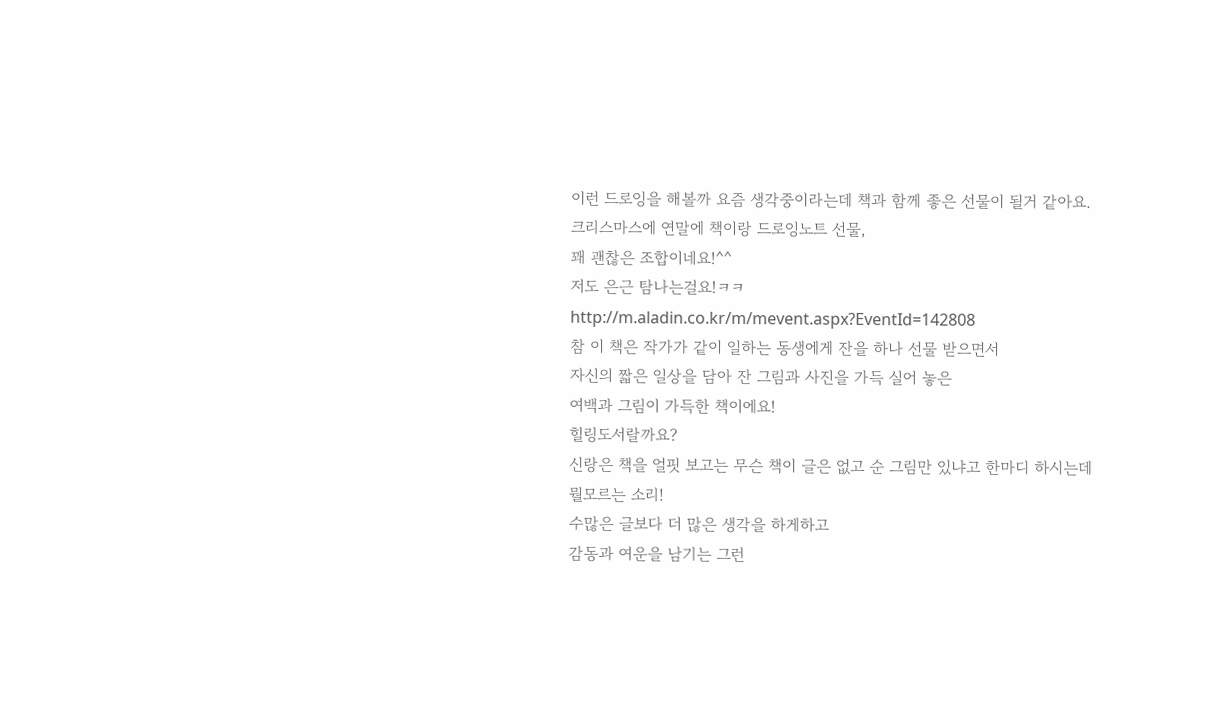이런 드로잉을 해볼까 요즘 생각중이라는데 책과 함께 좋은 선물이 될거 같아요.
크리스마스에 연말에 책이랑 드로잉노트 선물,
꽤 괜찮은 조합이네요!^^
저도 은근 탐나는걸요!ㅋㅋ
http://m.aladin.co.kr/m/mevent.aspx?EventId=142808
참 이 책은 작가가 같이 일하는 동생에게 잔을 하나 선물 받으면서
자신의 짧은 일상을 담아 잔 그림과 사진을 가득 실어 놓은
여백과 그림이 가득한 책이에요!
힐링도서랄까요?
신랑은 책을 얼핏 보고는 무슨 책이 글은 없고 순 그림만 있냐고 한마디 하시는데
뭘모르는 소리!
수많은 글보다 더 많은 생각을 하게하고
감동과 여운을 남기는 그런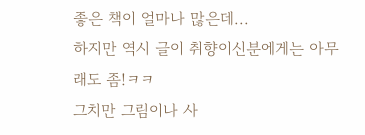좋은 책이 얼마나 많은데...
하지만 역시 글이 취향이신분에게는 아무래도 좀!ㅋㅋ
그치만 그림이나 사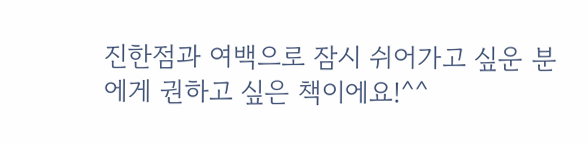진한점과 여백으로 잠시 쉬어가고 싶운 분에게 권하고 싶은 책이에요!^^